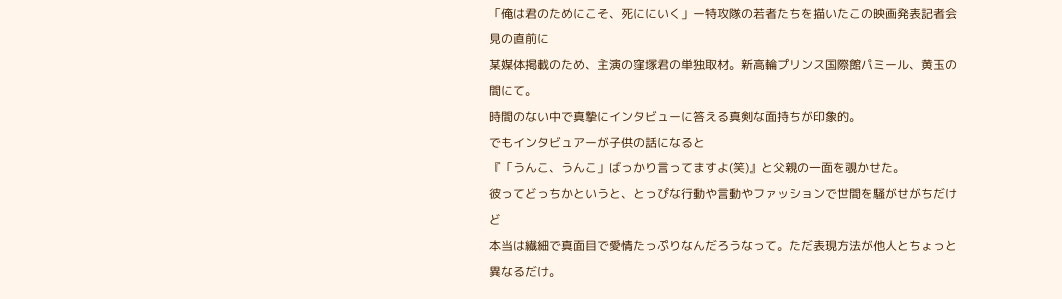「俺は君のためにこそ、死ににいく」ー特攻隊の若者たちを描いたこの映画発表記者会見の直前に
某媒体掲載のため、主演の窪塚君の単独取材。新高輪プリンス国際館パミール、黄玉の間にて。
時間のない中で真摯にインタビューに答える真剣な面持ちが印象的。
でもインタビュアーが子供の話になると
『「うんこ、うんこ」ばっかり言ってますよ(笑)』と父親の一面を覗かせた。
彼ってどっちかというと、とっぴな行動や言動やファッションで世間を騒がせがちだけど
本当は繊細で真面目で愛情たっぷりなんだろうなって。ただ表現方法が他人とちょっと異なるだけ。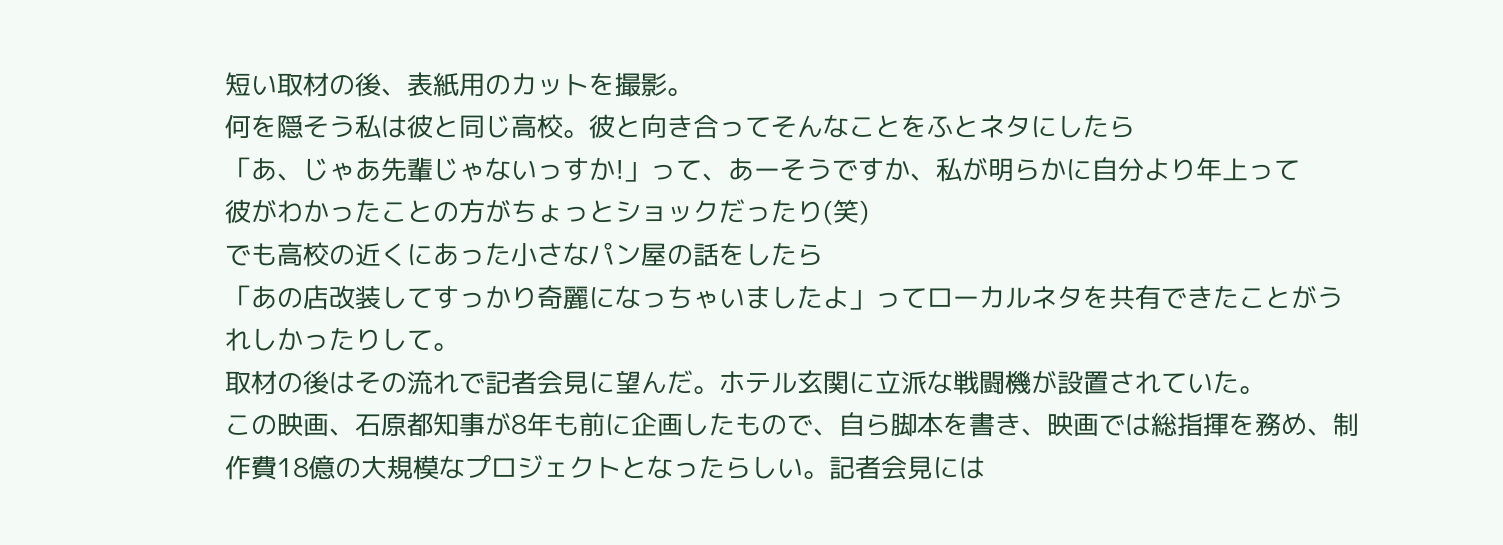短い取材の後、表紙用のカットを撮影。
何を隠そう私は彼と同じ高校。彼と向き合ってそんなことをふとネタにしたら
「あ、じゃあ先輩じゃないっすか!」って、あーそうですか、私が明らかに自分より年上って
彼がわかったことの方がちょっとショックだったり(笑)
でも高校の近くにあった小さなパン屋の話をしたら
「あの店改装してすっかり奇麗になっちゃいましたよ」ってローカルネタを共有できたことがうれしかったりして。
取材の後はその流れで記者会見に望んだ。ホテル玄関に立派な戦闘機が設置されていた。
この映画、石原都知事が8年も前に企画したもので、自ら脚本を書き、映画では総指揮を務め、制作費18億の大規模なプロジェクトとなったらしい。記者会見には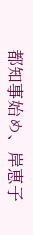都知事始め、岸恵子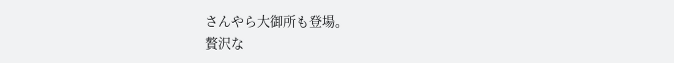さんやら大御所も登場。
贅沢な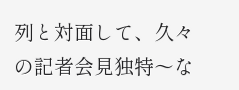列と対面して、久々の記者会見独特〜な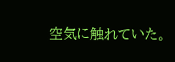空気に触れていた。